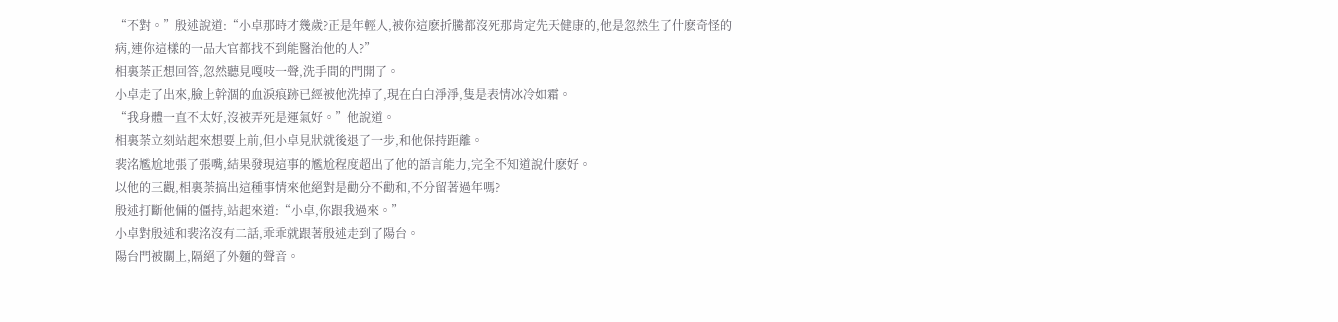“不對。”殷述說道:“小卓那時才幾歲?正是年輕人,被你這麽折騰都沒死那肯定先天健康的,他是忽然生了什麽奇怪的病,連你這樣的一品大官都找不到能醫治他的人?”
相裏荼正想回答,忽然聽見嘎吱一聲,洗手間的門開了。
小卓走了出來,臉上幹涸的血淚痕跡已經被他洗掉了,現在白白淨淨,隻是表情冰冷如霜。
“我身體一直不太好,沒被弄死是運氣好。”他說道。
相裏荼立刻站起來想要上前,但小卓見狀就後退了一步,和他保持距離。
裴洺尷尬地張了張嘴,結果發現這事的尷尬程度超出了他的語言能力,完全不知道說什麽好。
以他的三觀,相裏荼搞出這種事情來他絕對是勸分不勸和,不分留著過年嗎?
殷述打斷他倆的僵持,站起來道:“小卓,你跟我過來。”
小卓對殷述和裴洺沒有二話,乖乖就跟著殷述走到了陽台。
陽台門被關上,隔絕了外麵的聲音。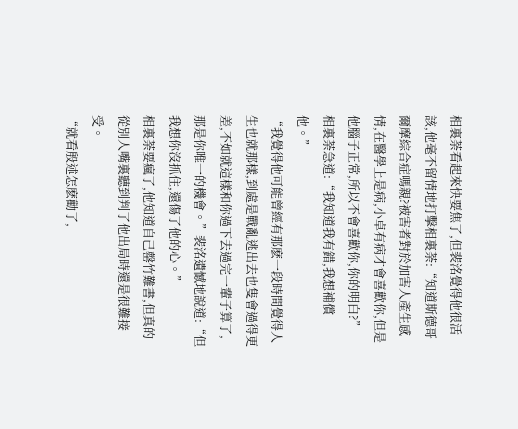相裏荼看起來快要焦了,但裴洺覺得他很活該,他毫不留情地打擊相裏荼:“知道斯德哥爾摩綜合症嗎親?被害者對於加害人產生感情,在醫學上是病,小卓有病才會喜歡你,但是他腦子正常,所以不會喜歡你,你的明白?”
相裏荼急道:“我知道我有錯,我想補償他。”
“我覺得他可能曾經有那麽一段時間覺得人生也就那樣,到處是戰亂逃出去也隻會過得更差,不如就這樣和你過下去過完一輩子算了,那是你唯一的機會。”裴洺遺憾地說道:“但我想你沒抓住,還傷了他的心。”
相裏荼要瘋了,他知道自己罄竹難書,但真的從別人嘴裏聽到判了他出局時還是很難接受。
“就看殷述怎麽勸了,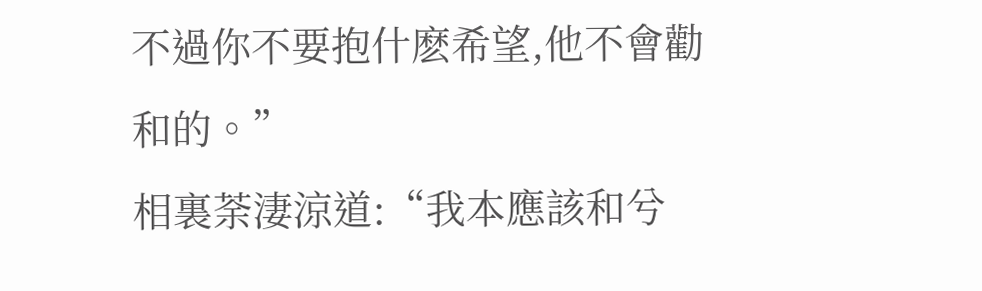不過你不要抱什麽希望,他不會勸和的。”
相裏荼淒涼道:“我本應該和兮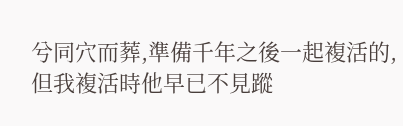兮同穴而葬,準備千年之後一起複活的,但我複活時他早已不見蹤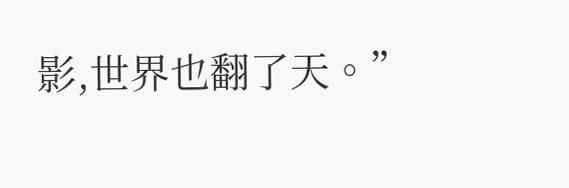影,世界也翻了天。”